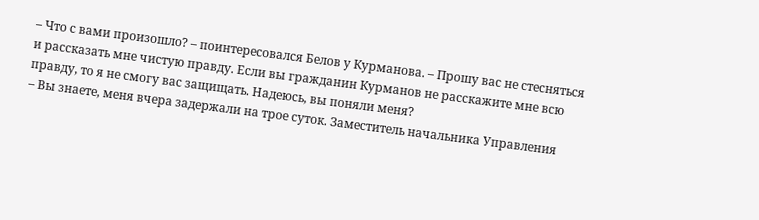– Что с вами произошло? – поинтересовался Белов у Курманова. – Прошу вас не стесняться и рассказать мне чистую правду. Если вы гражданин Курманов не расскажите мне всю правду, то я не смогу вас защищать. Надеюсь, вы поняли меня?
– Вы знаете, меня вчера задержали на трое суток. Заместитель начальника Управления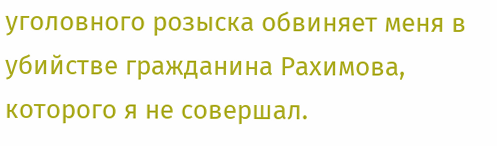уголовного розыска обвиняет меня в убийстве гражданина Рахимова, которого я не совершал.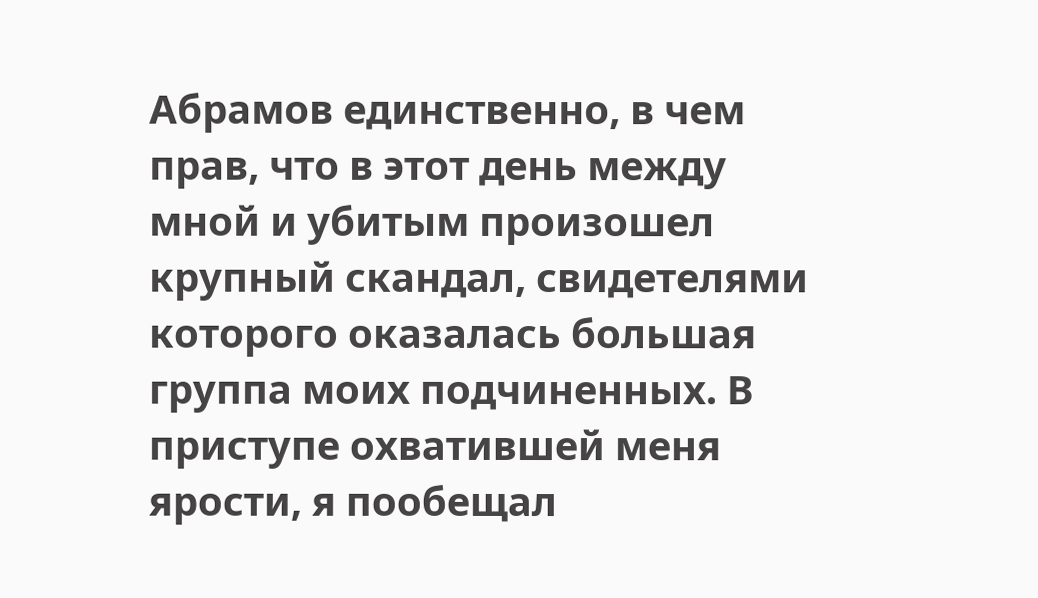Абрамов единственно, в чем прав, что в этот день между мной и убитым произошел крупный скандал, свидетелями которого оказалась большая группа моих подчиненных. В приступе охватившей меня ярости, я пообещал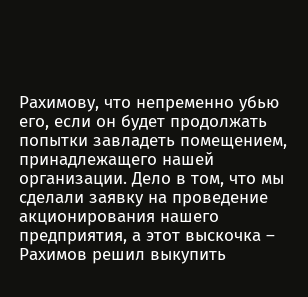Рахимову, что непременно убью его, если он будет продолжать попытки завладеть помещением, принадлежащего нашей организации. Дело в том, что мы сделали заявку на проведение акционирования нашего предприятия, а этот выскочка – Рахимов решил выкупить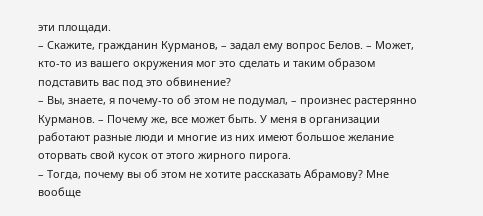эти площади.
– Скажите, гражданин Курманов, – задал ему вопрос Белов. – Может, кто-то из вашего окружения мог это сделать и таким образом подставить вас под это обвинение?
– Вы, знаете, я почему-то об этом не подумал, – произнес растерянно Курманов. – Почему же, все может быть. У меня в организации работают разные люди и многие из них имеют большое желание оторвать свой кусок от этого жирного пирога.
– Тогда, почему вы об этом не хотите рассказать Абрамову? Мне вообще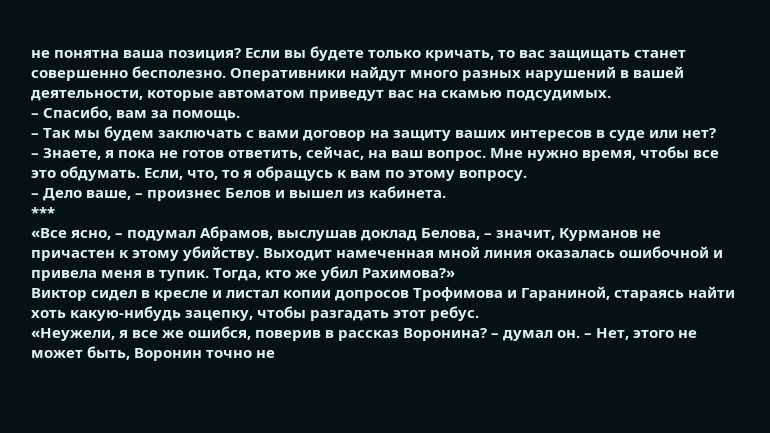не понятна ваша позиция? Если вы будете только кричать, то вас защищать станет совершенно бесполезно. Оперативники найдут много разных нарушений в вашей деятельности, которые автоматом приведут вас на скамью подсудимых.
– Спасибо, вам за помощь.
– Так мы будем заключать с вами договор на защиту ваших интересов в суде или нет?
– Знаете, я пока не готов ответить, сейчас, на ваш вопрос. Мне нужно время, чтобы все это обдумать. Если, что, то я обращусь к вам по этому вопросу.
– Дело ваше, – произнес Белов и вышел из кабинета.
***
«Все ясно, – подумал Абрамов, выслушав доклад Белова, – значит, Курманов не причастен к этому убийству. Выходит намеченная мной линия оказалась ошибочной и привела меня в тупик. Тогда, кто же убил Рахимова?»
Виктор сидел в кресле и листал копии допросов Трофимова и Гараниной, стараясь найти хоть какую-нибудь зацепку, чтобы разгадать этот ребус.
«Неужели, я все же ошибся, поверив в рассказ Воронина? – думал он. – Нет, этого не может быть, Воронин точно не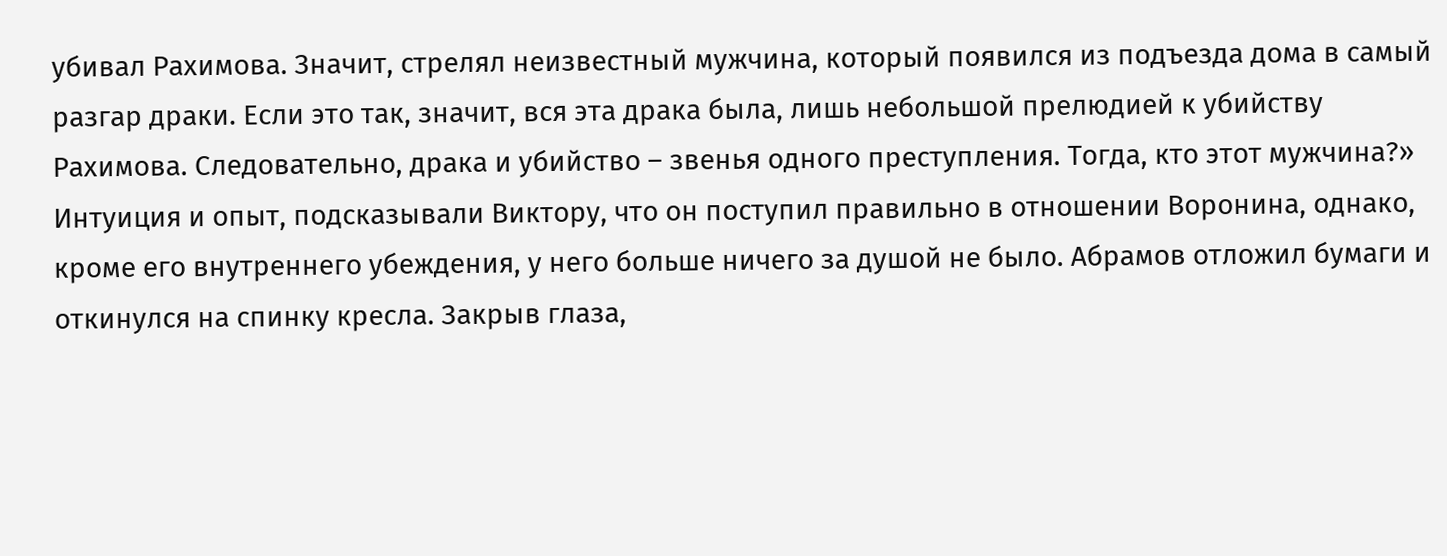убивал Рахимова. Значит, стрелял неизвестный мужчина, который появился из подъезда дома в самый разгар драки. Если это так, значит, вся эта драка была, лишь небольшой прелюдией к убийству Рахимова. Следовательно, драка и убийство – звенья одного преступления. Тогда, кто этот мужчина?»
Интуиция и опыт, подсказывали Виктору, что он поступил правильно в отношении Воронина, однако, кроме его внутреннего убеждения, у него больше ничего за душой не было. Абрамов отложил бумаги и откинулся на спинку кресла. Закрыв глаза,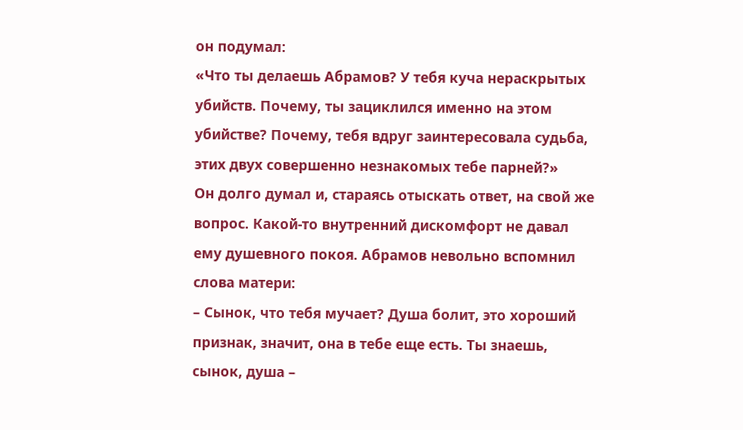он подумал:
«Что ты делаешь Абрамов? У тебя куча нераскрытых убийств. Почему, ты зациклился именно на этом убийстве? Почему, тебя вдруг заинтересовала судьба, этих двух совершенно незнакомых тебе парней?»
Он долго думал и, стараясь отыскать ответ, на свой же вопрос. Какой-то внутренний дискомфорт не давал ему душевного покоя. Абрамов невольно вспомнил слова матери:
– Сынок, что тебя мучает? Душа болит, это хороший признак, значит, она в тебе еще есть. Ты знаешь, сынок, душа –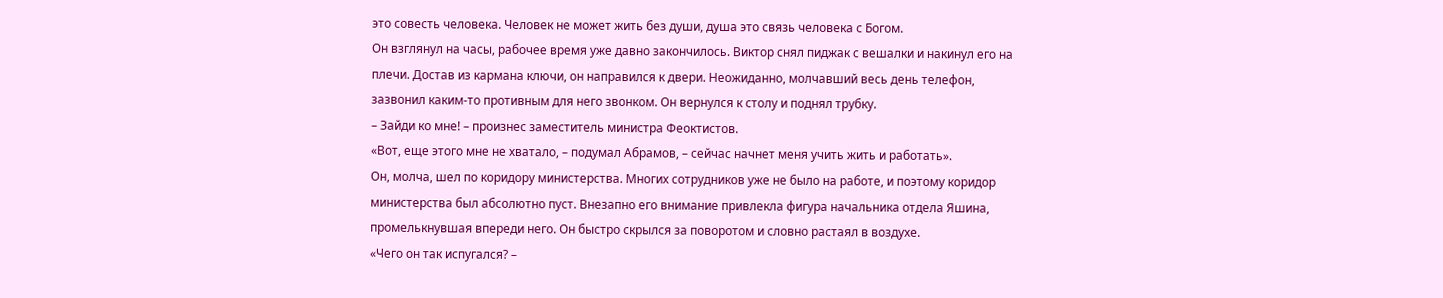это совесть человека. Человек не может жить без души, душа это связь человека с Богом.
Он взглянул на часы, рабочее время уже давно закончилось. Виктор снял пиджак с вешалки и накинул его на плечи. Достав из кармана ключи, он направился к двери. Неожиданно, молчавший весь день телефон, зазвонил каким-то противным для него звонком. Он вернулся к столу и поднял трубку.
– Зайди ко мне! – произнес заместитель министра Феоктистов.
«Вот, еще этого мне не хватало, – подумал Абрамов, – сейчас начнет меня учить жить и работать».
Он, молча, шел по коридору министерства. Многих сотрудников уже не было на работе, и поэтому коридор министерства был абсолютно пуст. Внезапно его внимание привлекла фигура начальника отдела Яшина, промелькнувшая впереди него. Он быстро скрылся за поворотом и словно растаял в воздухе.
«Чего он так испугался? –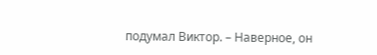подумал Виктор. – Наверное, он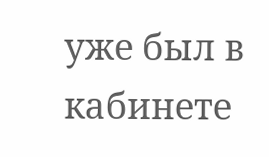уже был в кабинете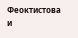Феоктистова и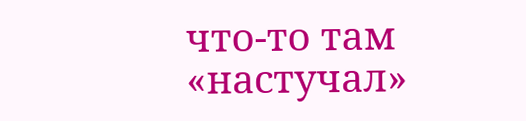что-то там «настучал»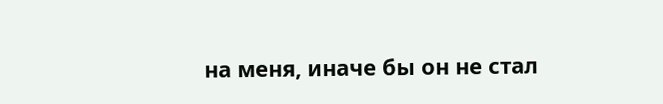на меня, иначе бы он не стал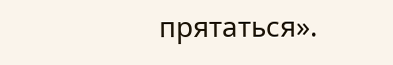прятаться».